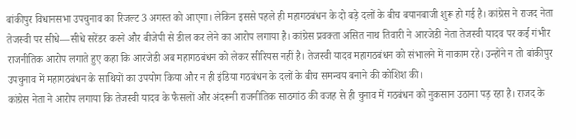बांकीपुर विधानसभा उपचुनाव का रिजल्ट 3 अगस्त को आएगा। लेकिन इससे पहले ही महागठबंधन के दो बड़े दलों के बीच बयानबाजी शुरू हो गई है। कांग्रेस ने राजद नेता तेजस्वी पर सीधे—सीधे सरेंडर करने और बीजेपी से डील कर लेने का आरोप लगाया है। कांग्रेस प्रवक्ता असित नाथ तिवारी ने आरजेडी नेता तेजस्वी यादव पर कई गंभीर राजनीतिक आरोप लगाते हुए कहा कि आरजेडी अब महागठबंधन को लेकर सीरियस नहीं है। तेजस्वी यादव महागठबंधन को संभालने में नाकाम रहे। उन्होंने न तो बांकीपुर उपचुनाव में महागठबंधन के साथियों का उपयोग किया और न ही इंडिया गठबंधन के दलों के बीच समन्वय बनाने की कोशिश की।
कांग्रेस नेता ने आरोप लगाया कि तेजस्वी यादव के फैसलों और अंदरूनी राजनीतिक साठगांठ की वजह से ही चुनाव में गठबंधन को नुकसान उठाना पड़ रहा है। राजद के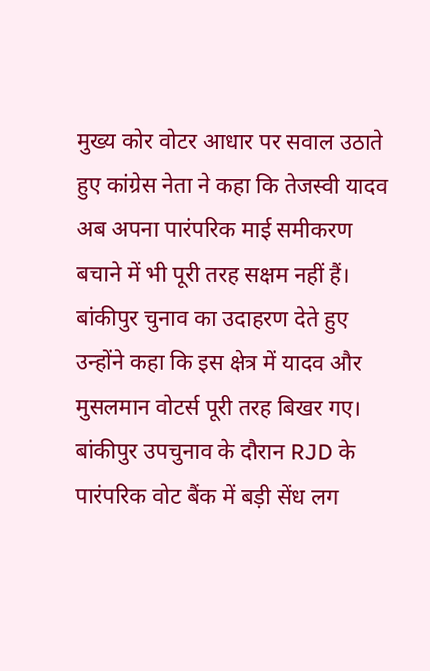मुख्य कोर वोटर आधार पर सवाल उठाते हुए कांग्रेस नेता ने कहा कि तेजस्वी यादव अब अपना पारंपरिक माई समीकरण बचाने में भी पूरी तरह सक्षम नहीं हैं। बांकीपुर चुनाव का उदाहरण देते हुए उन्होंने कहा कि इस क्षेत्र में यादव और मुसलमान वोटर्स पूरी तरह बिखर गए। बांकीपुर उपचुनाव के दौरान RJD के पारंपरिक वोट बैंक में बड़ी सेंध लग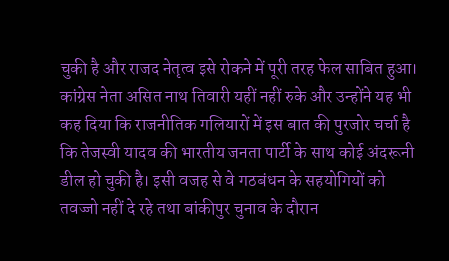चुकी है और राजद नेतृत्व इसे रोकने में पूरी तरह फेल साबित हुआ।
कांग्रेस नेता असित नाथ तिवारी यहीं नहीं रुके और उन्होंने यह भी कह दिया कि राजनीतिक गलियारों में इस बात की पुरजोर चर्चा है कि तेजस्वी यादव की भारतीय जनता पार्टी के साथ कोई अंदरूनी डील हो चुकी है। इसी वजह से वे गठबंधन के सहयोगियों को तवज्जो नहीं दे रहे तथा बांकीपुर चुनाव के दौरान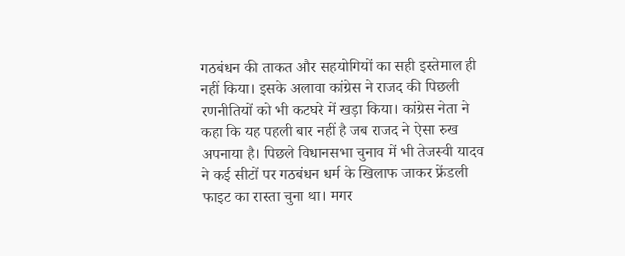गठबंधन की ताकत और सहयोगियों का सही इस्तेमाल ही नहीं किया। इसके अलावा कांग्रेस ने राजद की पिछली रणनीतियों को भी कटघरे में खड़ा किया। कांग्रेस नेता ने कहा कि यह पहली बार नहीं है जब राजद ने ऐसा रुख अपनाया है। पिछले विधानसभा चुनाव में भी तेजस्वी यादव ने कई सीटों पर गठबंधन धर्म के खिलाफ जाकर फ्रेंडली फाइट का रास्ता चुना था। मगर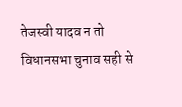तेजस्वी यादव न तो विधानसभा चुनाव सही से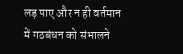लड़ पाए और न ही वर्तमान में गठबंधन को संभालने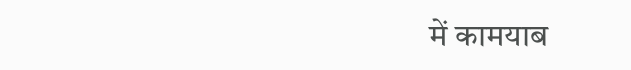में कामयाब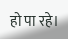हो पा रहे।